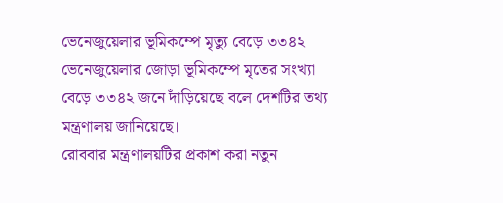ভেনেজুয়েলার ভূমিকম্পে মৃত্যু বেড়ে ৩৩৪২
ভেনেজুয়েলার জোড়া ভূমিকম্পে মৃতের সংখ্যা বেড়ে ৩৩৪২ জনে দাঁড়িয়েছে বলে দেশটির তথ্য মন্ত্রণালয় জানিয়েছে।
রোববার মন্ত্রণালয়টির প্রকাশ করা নতুন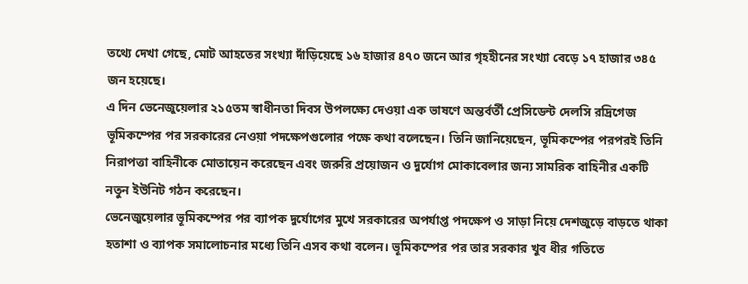তথ্যে দেখা গেছে, মোট আহতের সংখ্যা দাঁড়িয়েছে ১৬ হাজার ৪৭০ জনে আর গৃহহীনের সংখ্যা বেড়ে ১৭ হাজার ৩৪৫ জন হয়েছে।
এ দিন ভেনেজুয়েলার ২১৫তম স্বাধীনতা দিবস উপলক্ষ্যে দেওয়া এক ভাষণে অন্তর্বর্তী প্রেসিডেন্ট দেলসি রদ্রিগেজ ভূমিকম্পের পর সরকারের নেওয়া পদক্ষেপগুলোর পক্ষে কথা বলেছেন। তিনি জানিয়েছেন, ভূমিকম্পের পরপরই তিনি নিরাপত্তা বাহিনীকে মোতায়েন করেছেন এবং জরুরি প্রয়োজন ও দুর্যোগ মোকাবেলার জন্য সামরিক বাহিনীর একটি নতুন ইউনিট গঠন করেছেন।
ভেনেজুয়েলার ভূমিকম্পের পর ব্যাপক দুর্যোগের মুখে সরকারের অপর্যাপ্ত পদক্ষেপ ও সাড়া নিয়ে দেশজুড়ে বাড়তে থাকা হতাশা ও ব্যাপক সমালোচনার মধ্যে তিনি এসব কথা বলেন। ভূমিকম্পের পর তার সরকার খুব ধীর গতিতে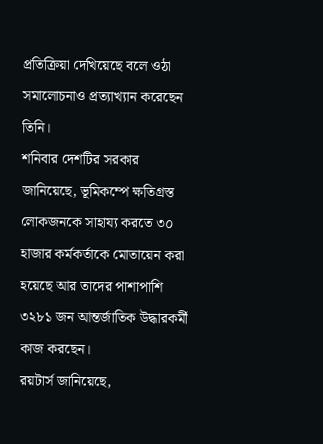প্রতিক্রিয়া দেখিয়েছে বলে ওঠা সমালোচনাও প্রত্যাখ্যান করেছেন তিনি।
শনিবার দেশটির সরকার জানিয়েছে, ভূমিকম্পে ক্ষতিগ্রস্ত লোকজনকে সাহায্য করতে ৩০ হাজার কর্মকর্তাকে মোতায়েন করা হয়েছে আর তাদের পাশাপাশি ৩২৮১ জন আন্তর্জাতিক উদ্ধারকর্মী কাজ করছেন।
রয়টার্স জানিয়েছে,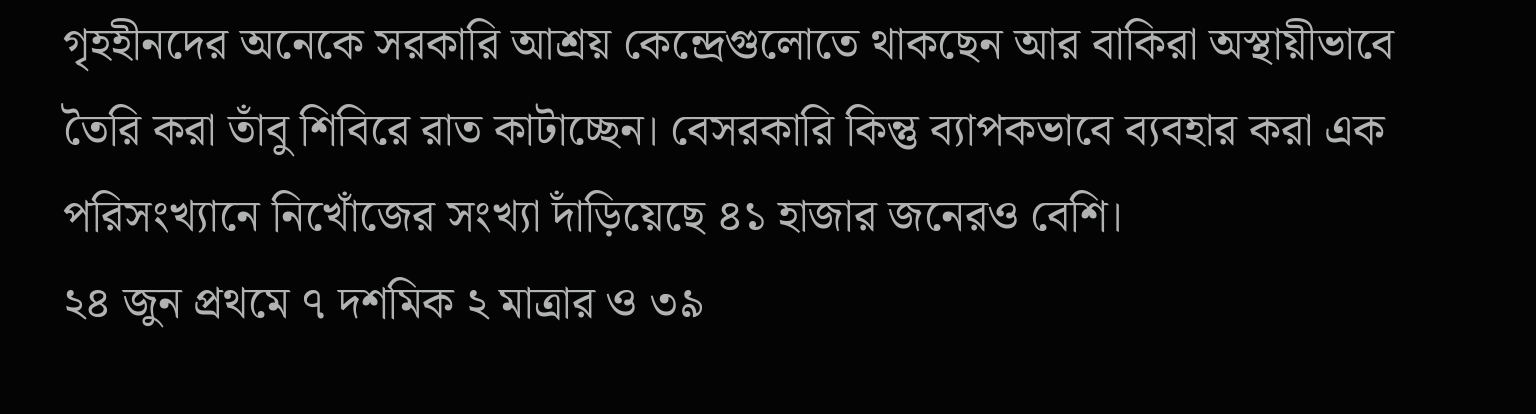গৃহহীনদের অনেকে সরকারি আশ্রয় কেন্দ্রেগুলোতে থাকছেন আর বাকিরা অস্থায়ীভাবে তৈরি করা তাঁবু শিবিরে রাত কাটাচ্ছেন। বেসরকারি কিন্তু ব্যাপকভাবে ব্যবহার করা এক পরিসংখ্যানে নিখোঁজের সংখ্যা দাঁড়িয়েছে ৪১ হাজার জনেরও বেশি।
২৪ জুন প্রথমে ৭ দশমিক ২ মাত্রার ও ৩৯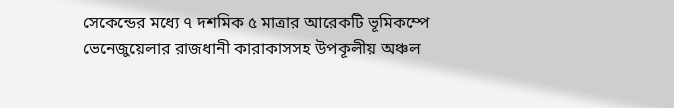সেকেন্ডের মধ্যে ৭ দশমিক ৫ মাত্রার আরেকটি ভূমিকম্পে ভেনেজুয়েলার রাজধানী কারাকাসসহ উপকূলীয় অঞ্চল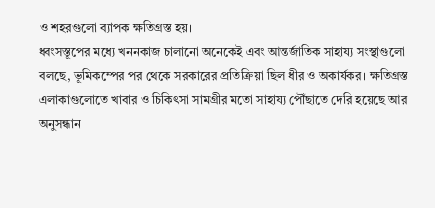ও শহরগুলো ব্যাপক ক্ষতিগ্রস্ত হয়।
ধ্বংসস্তূপের মধ্যে খননকাজ চালানো অনেকেই এবং আন্তর্জাতিক সাহায্য সংস্থাগুলো বলছে, ভূমিকম্পের পর থেকে সরকারের প্রতিক্রিয়া ছিল ধীর ও অকার্যকর। ক্ষতিগ্রস্ত এলাকাগুলোতে খাবার ও চিকিৎসা সামগ্রীর মতো সাহায্য পৌঁছাতে দেরি হয়েছে আর অনুসন্ধান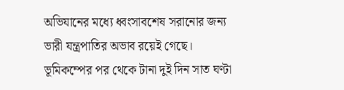অভিযানের মধ্যে ধ্বংসাবশেষ সরানোর জন্য ভারী যন্ত্রপাতির অভাব রয়েই গেছে।
ভূমিকম্পের পর থেকে টানা দুই দিন সাত ঘণ্টা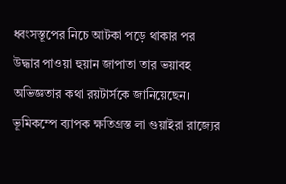ধ্বংসস্তূপের নিচে আটকা পড়ে থাকার পর উদ্ধার পাওয়া হুয়ান জাপাতা তার ভয়াবহ অভিজ্ঞতার কথা রয়টার্সকে জানিয়েছেন। ভূমিকম্পে ব্যাপক ক্ষতিগ্রস্ত লা গুয়াইরা রাজ্যের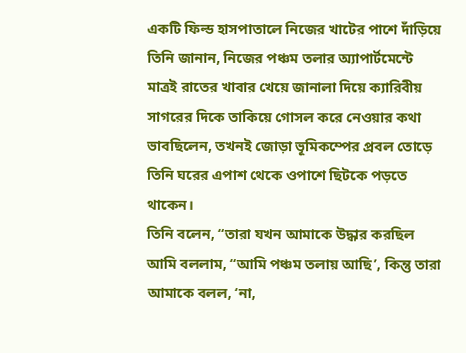একটি ফিল্ড হাসপাতালে নিজের খাটের পাশে দাঁড়িয়ে তিনি জানান, নিজের পঞ্চম তলার অ্যাপার্টমেন্টে মাত্রই রাতের খাবার খেয়ে জানালা দিয়ে ক্যারিবীয় সাগরের দিকে তাকিয়ে গোসল করে নেওয়ার কথা ভাবছিলেন, তখনই জোড়া ভূমিকম্পের প্রবল তোড়ে তিনি ঘরের এপাশ থেকে ওপাশে ছিটকে পড়তে থাকেন।
তিনি বলেন, “তারা যখন আমাকে উদ্ধার করছিল আমি বললাম, “আমি পঞ্চম তলায় আছি’, কিন্তু তারা আমাকে বলল, ‘না,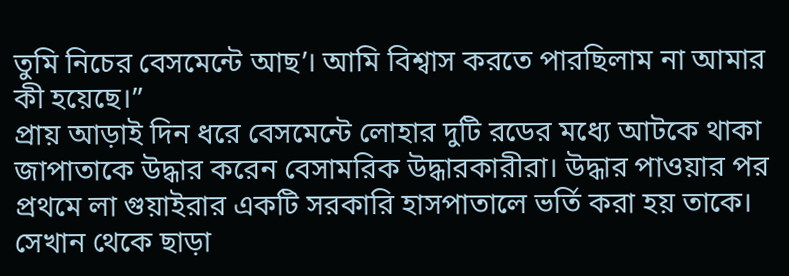তুমি নিচের বেসমেন্টে আছ’। আমি বিশ্বাস করতে পারছিলাম না আমার কী হয়েছে।”
প্রায় আড়াই দিন ধরে বেসমেন্টে লোহার দুটি রডের মধ্যে আটকে থাকা জাপাতাকে উদ্ধার করেন বেসামরিক উদ্ধারকারীরা। উদ্ধার পাওয়ার পর প্রথমে লা গুয়াইরার একটি সরকারি হাসপাতালে ভর্তি করা হয় তাকে। সেখান থেকে ছাড়া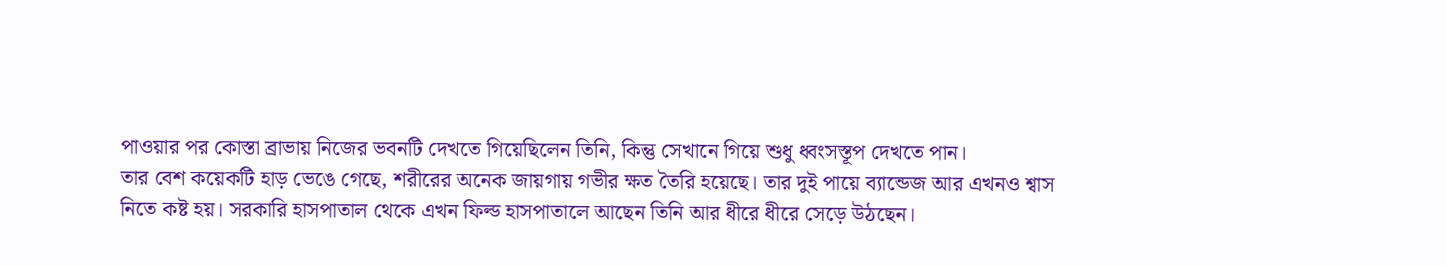পাওয়ার পর কোস্তা ব্রাভায় নিজের ভবনটি দেখতে গিয়েছিলেন তিনি, কিন্তু সেখানে গিয়ে শুধু ধ্বংসস্তূপ দেখতে পান।
তার বেশ কয়েকটি হাড় ভেঙে গেছে, শরীরের অনেক জায়গায় গভীর ক্ষত তৈরি হয়েছে। তার দুই পায়ে ব্যান্ডেজ আর এখনও শ্বাস নিতে কষ্ট হয়। সরকারি হাসপাতাল থেকে এখন ফিল্ড হাসপাতালে আছেন তিনি আর ধীরে ধীরে সেড়ে উঠছেন।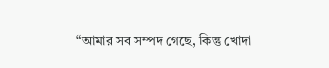“আমার সব সম্পদ গেছে, কিন্তু খোদা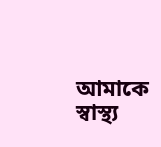আমাকে স্বাস্থ্য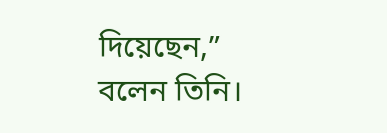দিয়েছেন,” বলেন তিনি।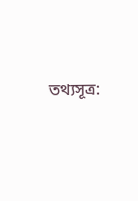তথ্যসূত্র: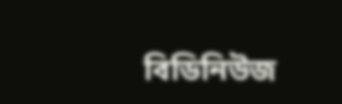বিডিনিউজ